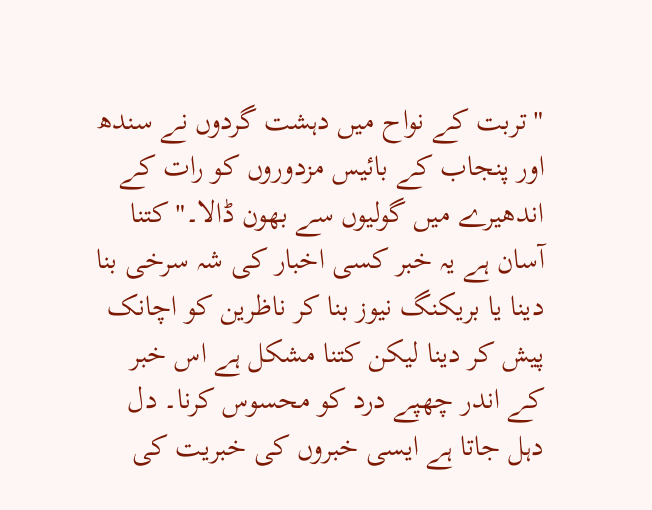"تربت کے نواح میں دہشت گردوں نے سندھ اور پنجاب کے بائیس مزدوروں کو رات کے اندھیرے میں گولیوں سے بھون ڈالا۔"کتنا آسان ہے یہ خبر کسی اخبار کی شہ سرخی بنا دینا یا بریکنگ نیوز بنا کر ناظرین کو اچانک پیش کر دینا لیکن کتنا مشکل ہے اس خبر کے اندر چھپے درد کو محسوس کرنا۔ دل دہل جاتا ہے ایسی خبروں کی خبریت کی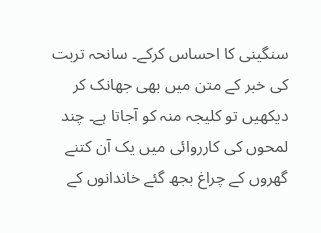سنگینی کا احساس کرکے۔ سانحہ تربت کی خبر کے متن میں بھی جھانک کر دیکھیں تو کلیجہ منہ کو آجاتا ہے۔ چند لمحوں کی کارروائی میں یک آن کتنے گھروں کے چراغ بجھ گئے خاندانوں کے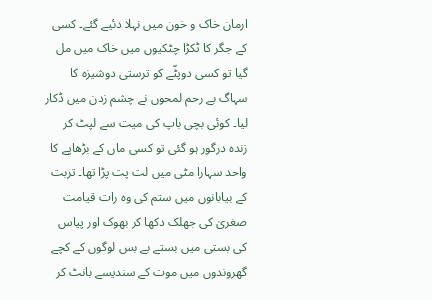ارمان خاک و خون میں نہلا دئیے گئے۔ کسی کے جگر کا ٹکڑا چٹکیوں میں خاک میں مل گیا تو کسی دوپٹّے کو ترستی دوشیزہ کا سہاگ بے رحم لمحوں نے چشم زدن میں ڈکار لیا۔ کوئی بچی باپ کی میت سے لپٹ کر زندہ درگور ہو گئی تو کسی ماں کے بڑھاپے کا واحد سہارا مٹی میں لت پت پڑا تھا۔ تربت کے بیابانوں میں ستم کی وہ رات قیامت صغریٰ کی جھلک دکھا کر بھوک اور پیاس کی بستی میں بستے بے بس لوگوں کے کچے گھروندوں میں موت کے سندیسے بانٹ کر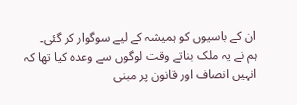ان کے باسیوں کو ہمیشہ کے لیے سوگوار کر گئی۔
ہم نے یہ ملک بناتے وقت لوگوں سے وعدہ کیا تھا کہ انہیں انصاف اور قانون پر مبنی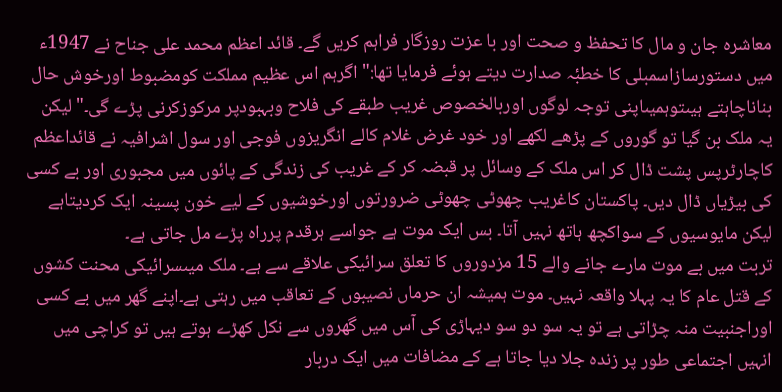معاشرہ جان و مال کا تحفظ و صحت اور با عزت روزگار فراہم کریں گے۔ قائد اعظم محمد علی جناح نے 1947ء میں دستورسازاسمبلی کا خطبٔہ صدارت دیتے ہوئے فرمایا تھا:"اگرہم اس عظیم مملکت کومضبوط اورخوش حال بناناچاہتے ہیںتوہمیںاپنی توجہ لوگوں اوربالخصوص غریب طبقے کی فلاح وبہبودپر مرکوزکرنی پڑے گی۔"لیکن یہ ملک بن گیا تو گوروں کے پڑھے لکھے اور خود غرض غلام کالے انگریزوں فوجی اور سول اشرافیہ نے قائداعظم کاچارٹرپس پشت ڈال کر اس ملک کے وسائل پر قبضہ کر کے غریب کی زندگی کے پائوں میں مجبوری اور بے کسی کی بیڑیاں ڈال دیں۔ پاکستان کاغریب چھوٹی چھوٹی ضرورتوں اورخوشیوں کے لیے خون پسینہ ایک کردیتاہے لیکن مایوسیوں کے سواکچھ ہاتھ نہیں آتا۔ بس ایک موت ہے جواسے ہرقدم پرراہ پڑے مل جاتی ہے۔
تربت میں بے موت مارے جانے والے 15 مزدوروں کا تعلق سرائیکی علاقے سے ہے۔ ملک میںسرائیکی محنت کشوں کے قتل عام کا یہ پہلا واقعہ نہیں۔ موت ہمیشہ ان حرماں نصیبوں کے تعاقب میں رہتی ہے۔اپنے گھر میں بے کسی اوراجنبیت منہ چڑاتی ہے تو یہ سو دو سو دیہاڑی کی آس میں گھروں سے نکل کھڑے ہوتے ہیں تو کراچی میں انہیں اجتماعی طور پر زندہ جلا دیا جاتا ہے کے مضافات میں ایک دربار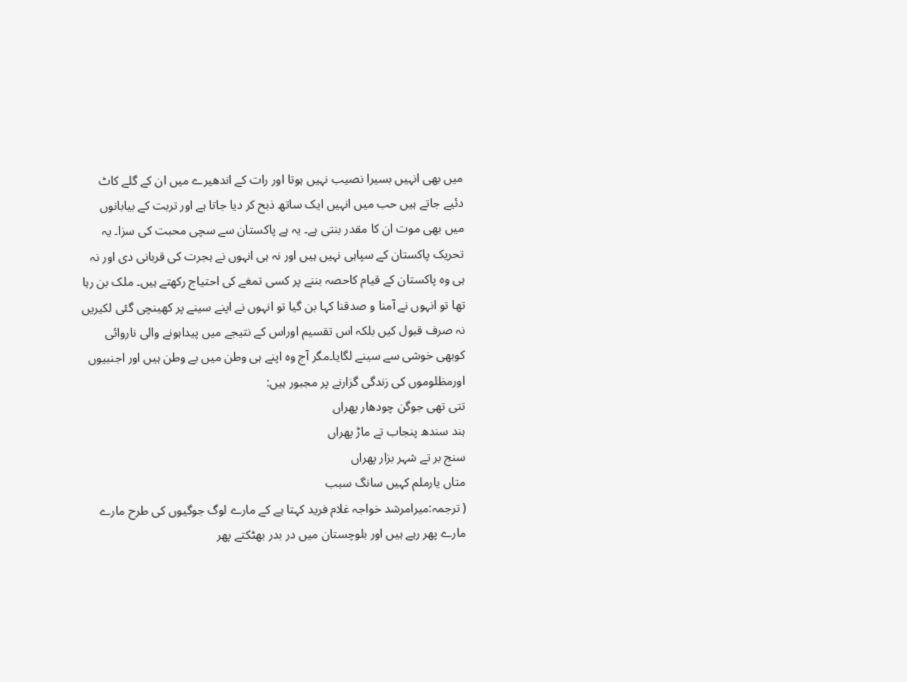میں بھی انہیں بسیرا نصیب نہیں ہوتا اور رات کے اندھیرے میں ان کے گلے کاٹ دئیے جاتے ہیں حب میں انہیں ایک ساتھ ذبح کر دیا جاتا ہے اور تربت کے بیابانوں میں بھی موت ان کا مقدر بنتی ہے۔ یہ ہے پاکستان سے سچی محبت کی سزا۔ یہ تحریک پاکستان کے سپاہی نہیں ہیں اور نہ ہی انہوں نے ہجرت کی قربانی دی اور نہ ہی وہ پاکستان کے قیام کاحصہ بننے پر کسی تمغے کی احتیاج رکھتے ہیں۔ ملک بن رہا تھا تو انہوں نے آمنا و صدقنا کہا بن گیا تو انہوں نے اپنے سینے پر کھینچی گئی لکیریں نہ صرف قبول کیں بلکہ اس تقسیم اوراس کے نتیجے میں پیداہونے والی ناروائی کوبھی خوشی سے سینے لگایا۔مگر آج وہ اپنے ہی وطن میں بے وطن ہیں اور اجنبیوں اورمظلوموں کی زندگی گزارنے پر مجبور ہیں:
تتی تھی جوگن چودھار پھراں
ہند سندھ پنجاب تے ماڑ پھراں
سنج بر تے شہر بزار پھراں
متاں یارملم کہیں سانگ سبب
( ترجمہ:میرامرشد خواجہ غلام فرید کہتا ہے کے مارے لوگ جوگیوں کی طرح مارے مارے پھر رہے ہیں اور بلوچستان میں در بدر بھٹکتے پھر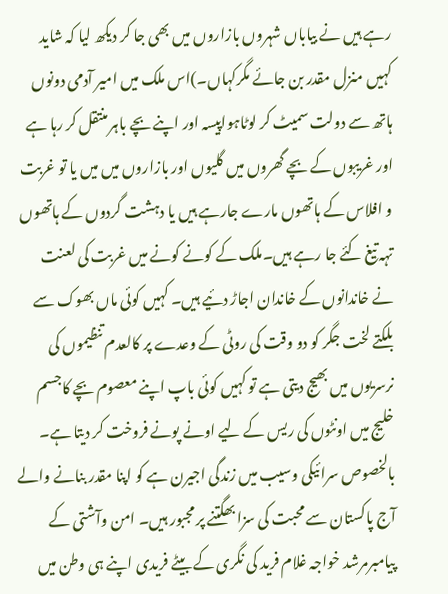رہے ہیں نے بیاباں شہروں بازاروں میں بھی جا کر دیکھ لیا کہ شاید کہیں منزل مقدر بن جائے مگرکہاں۔)اس ملک میں امیر آدمی دونوں ہاتھ سے دولت سمیٹ کر لوٹاہواپیسہ اور اپنے بچے باہر منتقل کر رہا ہے اور غریبوں کے بچے گھروں میں گلیوں اور بازاروں میں میں یا تو غربت و افلاس کے ہاتھوں مارے جارہے ہیں یا دہشت گردوں کے ہاتھوں تہہ تیغ کئے جا رہے ہیں۔ملک کے کونے کونے میں غربت کی لعنت نے خاندانوں کے خاندان اجاڑ دئیے ہیں۔ کہیں کوئی ماں بھوک سے بلکتے لخت جگر کو دو وقت کی روٹی کے وعدے پر کالعدم تنظیموں کی نرسریوں میں بھیج دیتی ہے تو کہیں کوئی باپ اپنے معصوم بچے کاجسم خلیج میں اونٹوں کی ریس کے لیے اونے پونے فروخت کر دیتا ہے۔ بالخصوص سرائیکی وسیب میں زندگی اجیرن ہے کو اپنا مقدر بنانے والے آج پاکستان سے محبت کی سزا بھگتنے پر مجبور ہیں۔ امن وآشتی کے پیامبرمرشد خواجہ غلام فرید کی نگری کے بیٹے فریدی اپنے ہی وطن میں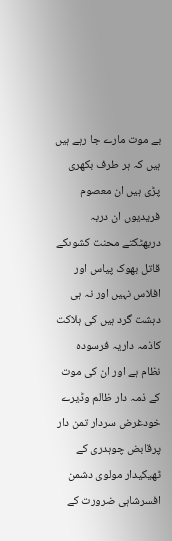بے موت مارے جا رہے ہیں ہیں کہ ہر طرف بکھری پڑی ہیں ان معصوم فریدیوں ان دربہ دربھٹکتے محنت کشوںکے قاتل بھوک پیاس اور افلاس نہیں اور نہ ہی دہشت گرد ہیں کی ہلاکت کاذمہ داریہ فرسودہ نظام ہے اور ان کی موت کے ذمہ دار ظالم وڈیرے خودغرض سردار تمن دار پرقابض چوہدری کے ٹھیکیدار مولوی دشمن افسرشاہی ضرورت کے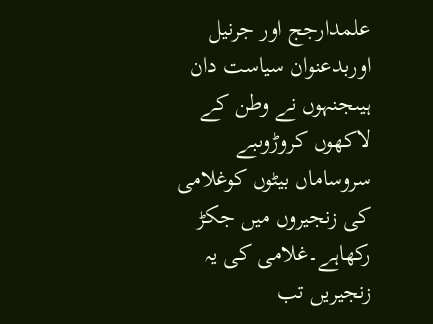علمدارجج اور جرنیل اوربدعنوان سیاست دان ہیںجنہوں نے وطن کے لاکھوں کروڑوںبے سروساماں بیٹوں کوغلامی کی زنجیروں میں جکڑ رکھاہے۔غلامی کی یہ زنجیریں تب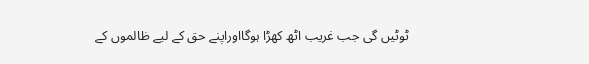ٹوٹیں گی جب غریب اٹھ کھڑا ہوگااوراپنے حق کے لیے ظالموں کے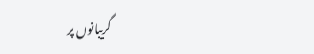گریبانوں پر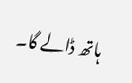ہاتھ ڈالے گا۔